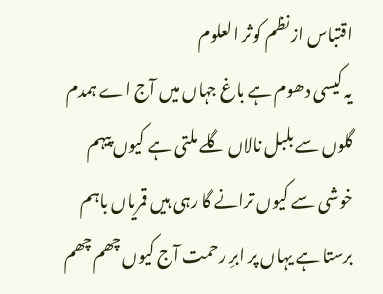اقتباس از نظم کوثر العلوم
یہ کیسی دھوم ہے باغ جہاں میں آج اے ہمدم
گلوں سے بلبل نالاں گلے ملتی ہے کیوں پیہم
خوشی سے کیوں ترانے گا رہی ہیں قمریاں باہم
برستا ہے یہاں پر ابرِ رحمت آج کیوں چھم چھم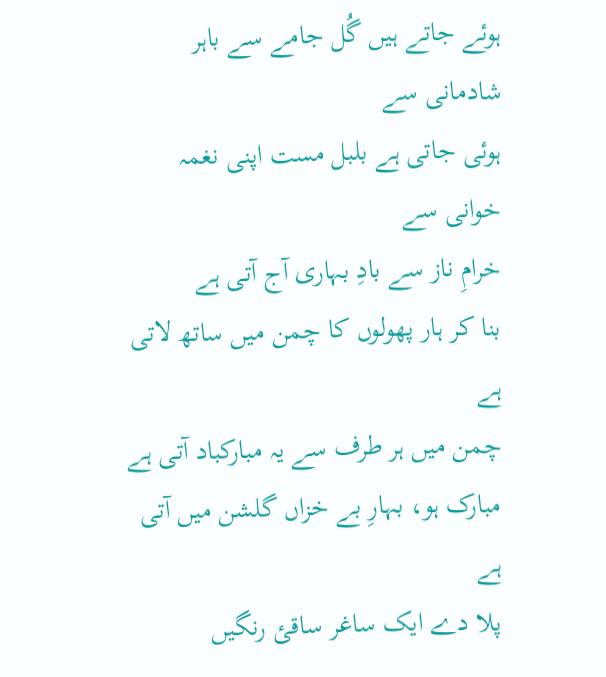ہوئے جاتے ہیں گُل جامے سے باہر شادمانی سے
ہوئی جاتی ہے بلبل مست اپنی نغمہ خوانی سے
خرامِ ناز سے بادِ بہاری آج آتی ہے
بنا کر ہار پھولوں کا چمن میں ساتھ لاتی ہے
چمن میں ہر طرف سے یہ مبارکباد آتی ہے
مبارک ہو، بہارِ بے خزاں گلشن میں آتی ہے
پلا دے ایک ساغر ساقئ رنگیں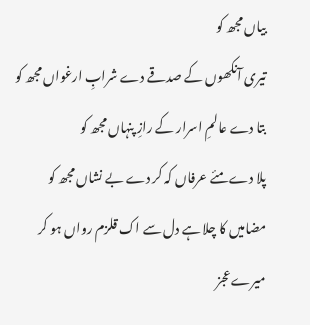بیاں مجھ کو
تیری آنکھوں کے صدقے دے شرابِ ارغواں مجھ کو
بتا دے عالمِ اسرار کے رازِ پنہاں مجھ کو
پلا دے مئے عرفاں کہ کر دے بے نشاں مجھ کو
مضامیں کا چلا ہے دل سے اک قلزم رواں ہو کر
میرے عجز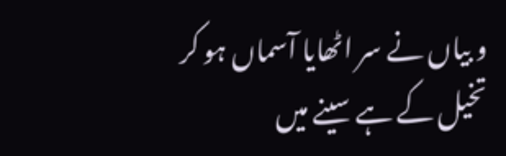و بیاں نے سر اٹھایا آسماں ہو کر
تخیل کے ہے سینے میں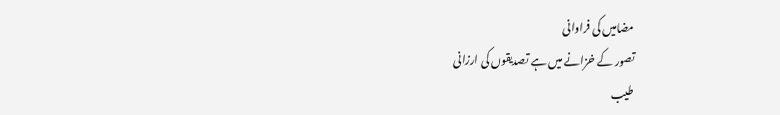مضامیں کی فراوانی
تصور کے خزانے میں ہے تصدیقوں کی ارزانی
طیب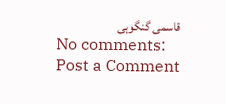قاسمی گنگوہی
No comments:
Post a Comment